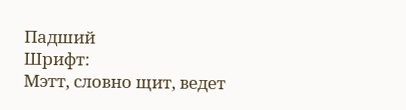Падший
Шрифт:
Мэтт, словно щит, ведет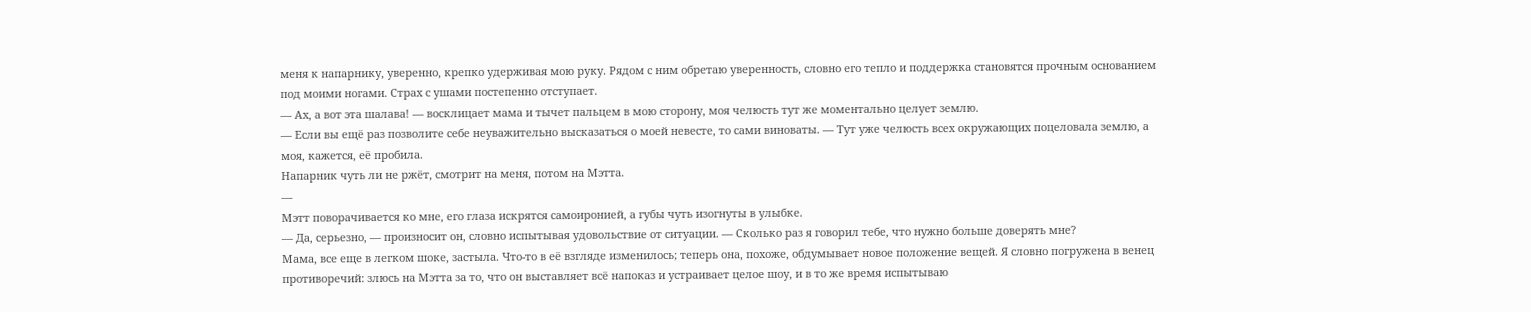меня к напарнику, уверенно, крепко удерживая мою руку. Рядом с ним обретаю уверенность, словно его тепло и поддержка становятся прочным основанием под моими ногами. Страх с ушами постепенно отступает.
— Ах, а вот эта шалава! — восклицает мама и тычет пальцем в мою сторону, моя челюсть тут же моментально целует землю.
— Если вы ещё раз позволите себе неуважительно высказаться о моей невесте, то сами виноваты. — Тут уже челюсть всех окружающих поцеловала землю, а моя, кажется, её пробила.
Напарник чуть ли не ржёт, смотрит на меня, потом на Мэтта.
—
Мэтт поворачивается ко мне, его глаза искрятся самоиронией, а губы чуть изогнуты в улыбке.
— Да, серьезно, — произносит он, словно испытывая удовольствие от ситуации. — Сколько раз я говорил тебе, что нужно больше доверять мне?
Мама, все еще в легком шоке, застыла. Что-то в её взгляде изменилось; теперь она, похоже, обдумывает новое положение вещей. Я словно погружена в венец противоречий: злюсь на Мэтта за то, что он выставляет всё напоказ и устраивает целое шоу, и в то же время испытываю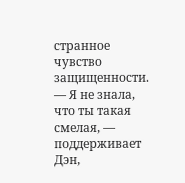странное чувство защищенности.
— Я не знала, что ты такая смелая, — поддерживает Дэн,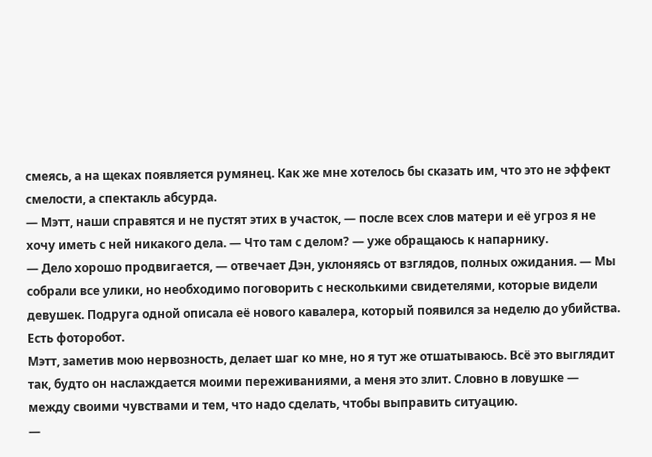смеясь, а на щеках появляется румянец. Как же мне хотелось бы сказать им, что это не эффект смелости, а спектакль абсурда.
— Мэтт, наши справятся и не пустят этих в участок, — после всех слов матери и её угроз я не хочу иметь с ней никакого дела. — Что там с делом? — уже обращаюсь к напарнику.
— Дело хорошо продвигается, — отвечает Дэн, уклоняясь от взглядов, полных ожидания. — Мы собрали все улики, но необходимо поговорить с несколькими свидетелями, которые видели девушек. Подруга одной описала её нового кавалера, который появился за неделю до убийства. Есть фоторобот.
Мэтт, заметив мою нервозность, делает шаг ко мне, но я тут же отшатываюсь. Всё это выглядит так, будто он наслаждается моими переживаниями, а меня это злит. Словно в ловушке — между своими чувствами и тем, что надо сделать, чтобы выправить ситуацию.
—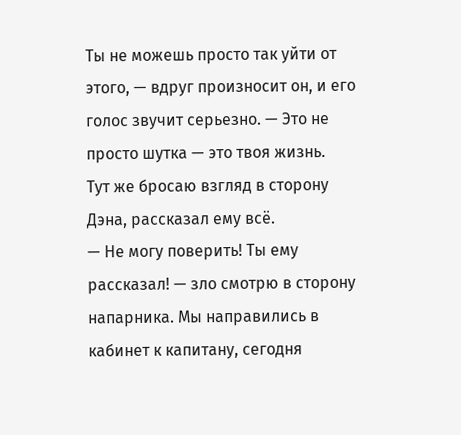Ты не можешь просто так уйти от этого, — вдруг произносит он, и его голос звучит серьезно. — Это не просто шутка — это твоя жизнь.
Тут же бросаю взгляд в сторону Дэна, рассказал ему всё.
— Не могу поверить! Ты ему рассказал! — зло смотрю в сторону напарника. Мы направились в кабинет к капитану, сегодня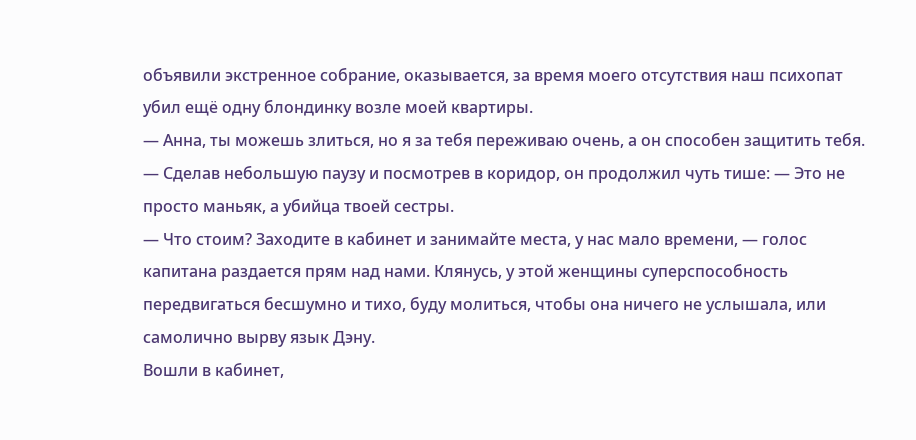объявили экстренное собрание, оказывается, за время моего отсутствия наш психопат убил ещё одну блондинку возле моей квартиры.
— Анна, ты можешь злиться, но я за тебя переживаю очень, а он способен защитить тебя. — Сделав небольшую паузу и посмотрев в коридор, он продолжил чуть тише: — Это не просто маньяк, а убийца твоей сестры.
— Что стоим? Заходите в кабинет и занимайте места, у нас мало времени, — голос капитана раздается прям над нами. Клянусь, у этой женщины суперспособность передвигаться бесшумно и тихо, буду молиться, чтобы она ничего не услышала, или самолично вырву язык Дэну.
Вошли в кабинет,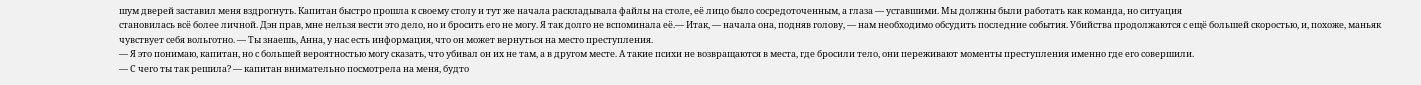шум дверей заставил меня вздрогнуть. Капитан быстро прошла к своему столу и тут же начала раскладывала файлы на столе, её лицо было сосредоточенным, а глаза — уставшими. Мы должны были работать как команда, но ситуация
становилась всё более личной. Дэн прав, мне нельзя вести это дело, но и бросить его не могу. Я так долго не вспоминала её.— Итак, — начала она, подняв голову, — нам необходимо обсудить последние события. Убийства продолжаются с ещё большей скоростью, и, похоже, маньяк чувствует себя вольготно. — Ты знаешь, Анна, у нас есть информация, что он может вернуться на место преступления.
— Я это понимаю, капитан, но с большей вероятностью могу сказать, что убивал он их не там, а в другом месте. А такие психи не возвращаются в места, где бросили тело, они переживают моменты преступления именно где его совершили.
— С чего ты так решила? — капитан внимательно посмотрела на меня, будто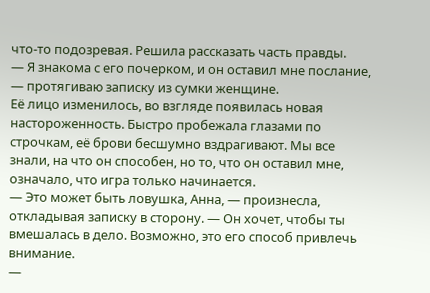что-то подозревая. Решила рассказать часть правды.
— Я знакома с его почерком, и он оставил мне послание, — протягиваю записку из сумки женщине.
Её лицо изменилось, во взгляде появилась новая настороженность. Быстро пробежала глазами по строчкам, её брови бесшумно вздрагивают. Мы все знали, на что он способен, но то, что он оставил мне, означало, что игра только начинается.
— Это может быть ловушка, Анна, — произнесла, откладывая записку в сторону. — Он хочет, чтобы ты вмешалась в дело. Возможно, это его способ привлечь внимание.
—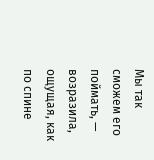Мы так сможем его поймать, — возразила, ощущая, как по спине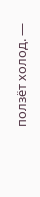ползёт холод. —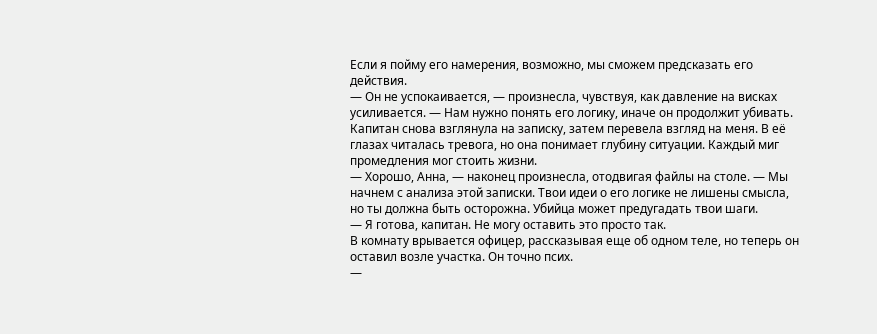Если я пойму его намерения, возможно, мы сможем предсказать его действия.
— Он не успокаивается, — произнесла, чувствуя, как давление на висках усиливается. — Нам нужно понять его логику, иначе он продолжит убивать.
Капитан снова взглянула на записку, затем перевела взгляд на меня. В её глазах читалась тревога, но она понимает глубину ситуации. Каждый миг промедления мог стоить жизни.
— Хорошо, Анна, — наконец произнесла, отодвигая файлы на столе. — Мы начнем с анализа этой записки. Твои идеи о его логике не лишены смысла, но ты должна быть осторожна. Убийца может предугадать твои шаги.
— Я готова, капитан. Не могу оставить это просто так.
В комнату врывается офицер, рассказывая еще об одном теле, но теперь он оставил возле участка. Он точно псих.
—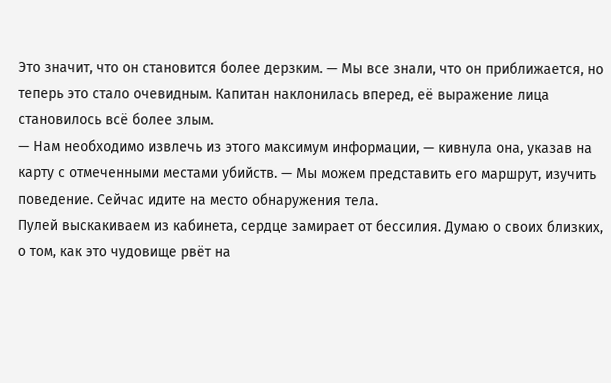Это значит, что он становится более дерзким. — Мы все знали, что он приближается, но теперь это стало очевидным. Капитан наклонилась вперед, её выражение лица становилось всё более злым.
— Нам необходимо извлечь из этого максимум информации, — кивнула она, указав на карту с отмеченными местами убийств. — Мы можем представить его маршрут, изучить поведение. Сейчас идите на место обнаружения тела.
Пулей выскакиваем из кабинета, сердце замирает от бессилия. Думаю о своих близких, о том, как это чудовище рвёт на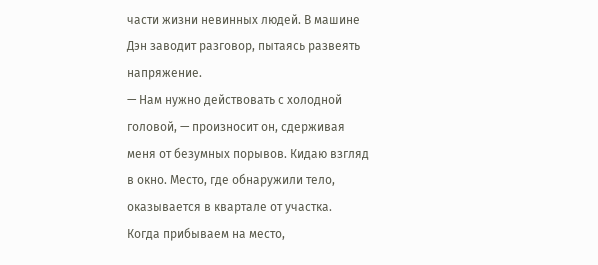части жизни невинных людей. В машине Дэн заводит разговор, пытаясь развеять напряжение.
— Нам нужно действовать с холодной головой, — произносит он, сдерживая меня от безумных порывов. Кидаю взгляд в окно. Место, где обнаружили тело, оказывается в квартале от участка.
Когда прибываем на место,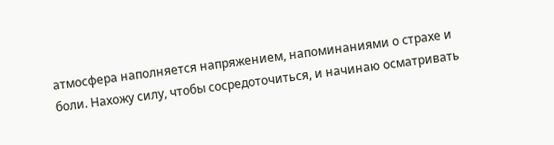атмосфера наполняется напряжением, напоминаниями о страхе и боли. Нахожу силу, чтобы сосредоточиться, и начинаю осматривать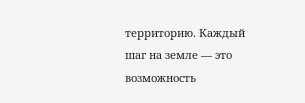территорию. Каждый шаг на земле — это возможность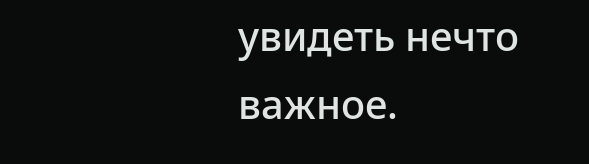увидеть нечто важное.